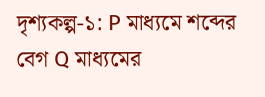দৃশ্যকল্প-১: P মাধ্যমে শব্দের বেগ Q মাধ্যমের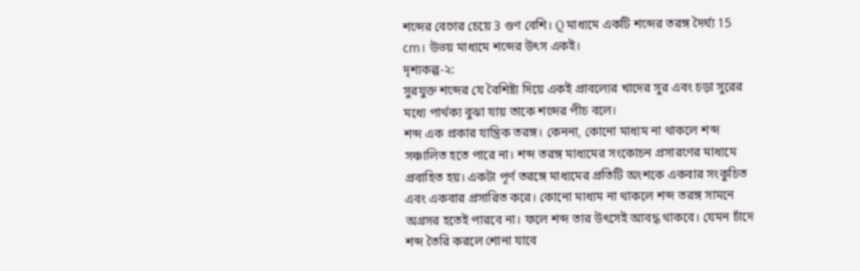শব্দের বেগের চেয়ে 3 গুণ বেশি। Q মাধ্যমে একটি শব্দের তরঙ্গ দৈর্ঘ্য 15 cm। উভয় মাধ্যমে শব্দের উৎস একই।
দৃশ্যকল্প-২:
সুরযুক্ত শব্দের যে বৈশিষ্ট্য দিয়ে একই প্রাবল্যের খাদের সুর এবং চড়া সুরের মধ্যে পার্থক্য বুঝা যায় তাকে শব্দের পীচ বলে।
শব্দ এক প্রকার যান্ত্রিক তরঙ্গ। কেননা, কোনো মাধ্যম না থাকলে শব্দ সঞ্চালিত হতে পারে না। শব্দ তরঙ্গ মাধ্যমের সংকোচন প্রসারণের মাধ্যমে প্রবাহিত হয়। একটা পূর্ণ তরঙ্গে মাধ্যমের প্রতিটি অংশকে একবার সংকুচিত এবং একবার প্রসারিত করে। কোনো মাধ্যম না থাকলে শব্দ তরঙ্গ সামনে অগ্রসর হতেই পারবে না। ফলে শব্দ তার উৎসেই আবদ্ধ থাকবে। যেমন চাঁদে শব্দ তৈরি করলে শোনা যাবে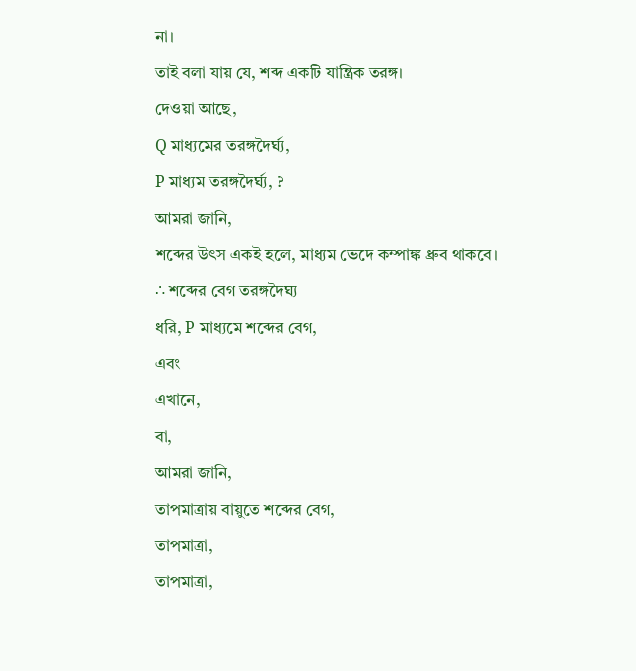না।
তাই বলা যায় যে, শব্দ একটি যান্ত্রিক তরঙ্গ।
দেওয়া আছে,
Q মাধ্যমের তরঙ্গদৈর্ঘ্য,
P মাধ্যম তরঙ্গদৈর্ঘ্য, ?
আমরা জানি,
শব্দের উৎস একই হলে, মাধ্যম ভেদে কম্পাঙ্ক ধ্রুব থাকবে।
∴ শব্দের বেগ তরঙ্গদৈঘ্য
ধরি, P মাধ্যমে শব্দের বেগ,
এবং
এখানে,
বা,
আমরা জানি,
তাপমাত্রায় বায়ুতে শব্দের বেগ,
তাপমাত্রা,
তাপমাত্রা,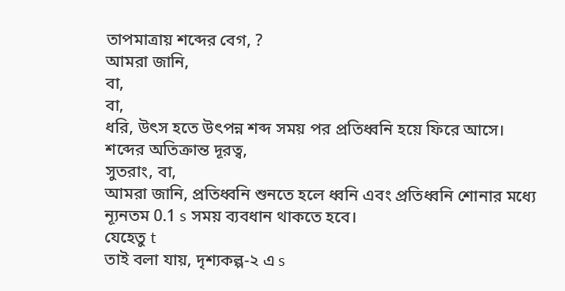তাপমাত্রায় শব্দের বেগ, ?
আমরা জানি,
বা,
বা,
ধরি, উৎস হতে উৎপন্ন শব্দ সময় পর প্রতিধ্বনি হয়ে ফিরে আসে।
শব্দের অতিক্রান্ত দূরত্ব,
সুতরাং, বা,
আমরা জানি, প্রতিধ্বনি শুনতে হলে ধ্বনি এবং প্রতিধ্বনি শোনার মধ্যে
ন্যূনতম 0.1 s সময় ব্যবধান থাকতে হবে।
যেহেতু t
তাই বলা যায়, দৃশ্যকল্প-২ এ s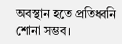অবস্থান হতে প্রতিধ্বনি শোনা সম্ভব।